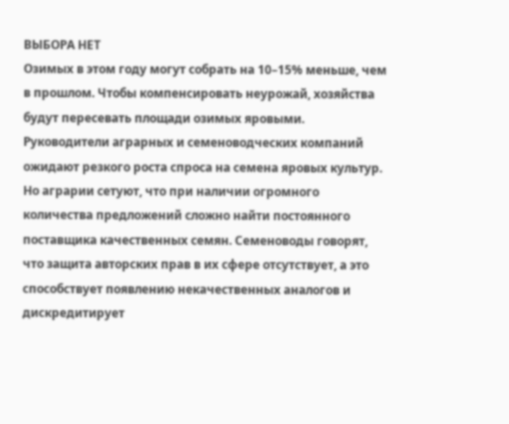ВЫБОРА НЕТ
Озимых в этом году могут собрать на 10–15% меньше, чем в прошлом. Чтобы компенсировать неурожай, хозяйства будут пересевать площади озимых яровыми. Руководители аграрных и семеноводческих компаний ожидают резкого роста спроса на семена яровых культур. Но аграрии сетуют, что при наличии огромного количества предложений сложно найти постоянного поставщика качественных семян. Семеноводы говорят, что защита авторских прав в их сфере отсутствует, а это способствует появлению некачественных аналогов и дискредитирует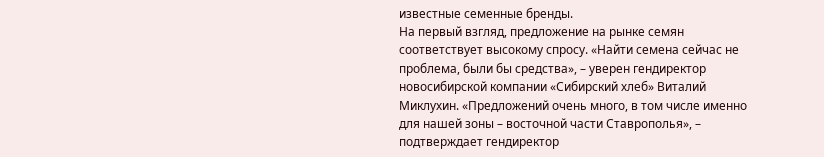известные семенные бренды.
На первый взгляд, предложение на рынке семян соответствует высокому спросу. «Найти семена сейчас не проблема, были бы средства», – уверен гендиректор новосибирской компании «Сибирский хлеб» Виталий Миклухин. «Предложений очень много, в том числе именно для нашей зоны – восточной части Ставрополья», – подтверждает гендиректор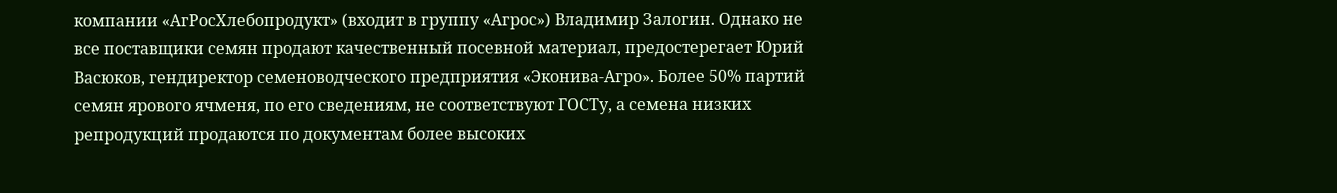компании «АгРосХлебопродукт» (входит в группу «Агрос») Владимир Залогин. Однако не все поставщики семян продают качественный посевной материал, предостерегает Юрий Васюков, гендиректор семеноводческого предприятия «Эконива-Агро». Более 50% партий семян ярового ячменя, по его сведениям, не соответствуют ГОСТу, а семена низких репродукций продаются по документам более высоких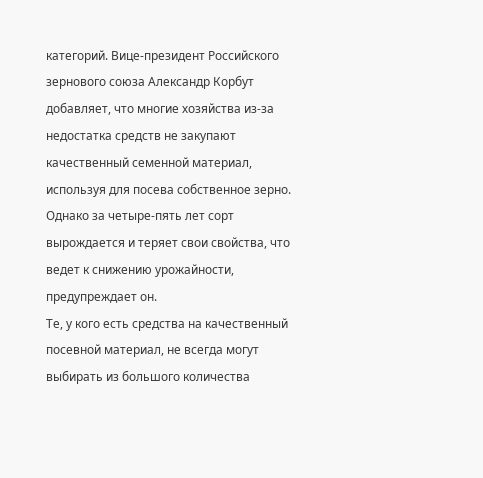категорий. Вице-президент Российского зернового союза Александр Корбут добавляет, что многие хозяйства из-за недостатка средств не закупают качественный семенной материал, используя для посева собственное зерно. Однако за четыре-пять лет сорт вырождается и теряет свои свойства, что ведет к снижению урожайности, предупреждает он.
Те, у кого есть средства на качественный посевной материал, не всегда могут выбирать из большого количества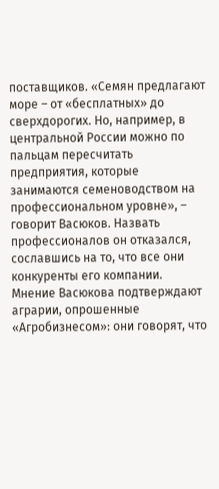поставщиков. «Семян предлагают море – от «бесплатных» до сверхдорогих. Но, например, в центральной России можно по пальцам пересчитать предприятия, которые занимаются семеноводством на профессиональном уровне», – говорит Васюков. Назвать профессионалов он отказался, сославшись на то, что все они конкуренты его компании. Мнение Васюкова подтверждают аграрии, опрошенные «Агробизнесом»: они говорят, что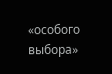«особого выбора»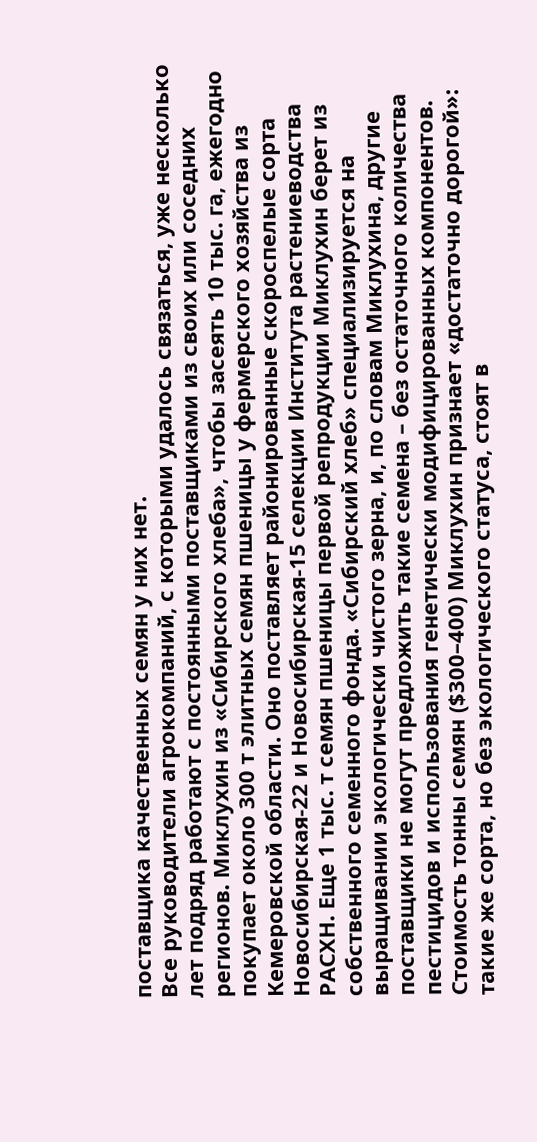поставщика качественных семян у них нет.
Все руководители агрокомпаний, с которыми удалось связаться, уже несколько лет подряд работают с постоянными поставщиками из своих или соседних регионов. Миклухин из «Сибирского хлеба», чтобы засеять 10 тыс. га, ежегодно покупает около 300 т элитных семян пшеницы у фермерского хозяйства из Кемеровской области. Оно поставляет районированные скороспелые сорта Новосибирская-22 и Новосибирская-15 селекции Института растениеводства РАСХН. Еще 1 тыс. т семян пшеницы первой репродукции Миклухин берет из собственного семенного фонда. «Сибирский хлеб» специализируется на выращивании экологически чистого зерна, и, по словам Миклухина, другие поставщики не могут предложить такие семена – без остаточного количества пестицидов и использования генетически модифицированных компонентов.
Стоимость тонны семян ($300–400) Миклухин признает «достаточно дорогой»: такие же сорта, но без экологического статуса, стоят в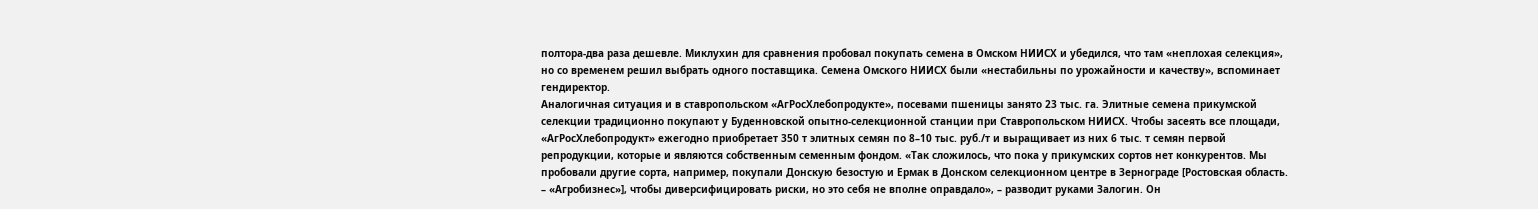полтора-два раза дешевле. Миклухин для сравнения пробовал покупать семена в Омском НИИСХ и убедился, что там «неплохая селекция», но со временем решил выбрать одного поставщика. Семена Омского НИИСХ были «нестабильны по урожайности и качеству», вспоминает гендиректор.
Аналогичная ситуация и в ставропольском «АгРосХлебопродукте», посевами пшеницы занято 23 тыс. га. Элитные семена прикумской селекции традиционно покупают у Буденновской опытно-селекционной станции при Ставропольском НИИСХ. Чтобы засеять все площади, «АгРосХлебопродукт» ежегодно приобретает 350 т элитных семян по 8–10 тыс. руб./т и выращивает из них 6 тыс. т семян первой репродукции, которые и являются собственным семенным фондом. «Так сложилось, что пока у прикумских сортов нет конкурентов. Мы пробовали другие сорта, например, покупали Донскую безостую и Ермак в Донском селекционном центре в Зернограде [Ростовская область. – «Агробизнес»], чтобы диверсифицировать риски, но это себя не вполне оправдало», – разводит руками Залогин. Он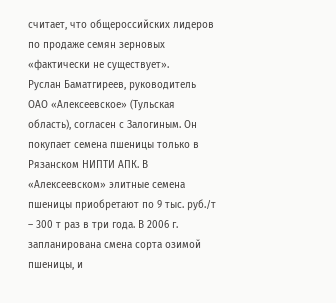считает, что общероссийских лидеров по продаже семян зерновых «фактически не существует».
Руслан Баматгиреев, руководитель ОАО «Алексеевское» (Тульская область), согласен с Залогиным. Он покупает семена пшеницы только в Рязанском НИПТИ АПК. В «Алексеевском» элитные семена пшеницы приобретают по 9 тыс. руб./т – 300 т раз в три года. В 2006 г. запланирована смена сорта озимой пшеницы, и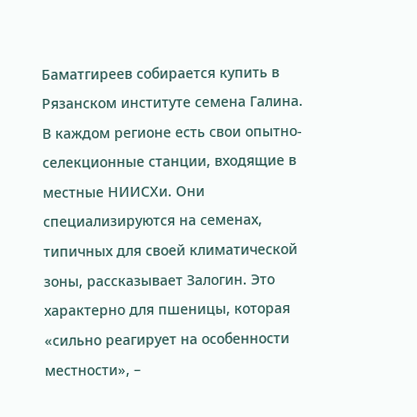Баматгиреев собирается купить в Рязанском институте семена Галина.
В каждом регионе есть свои опытно-селекционные станции, входящие в местные НИИСХи. Они специализируются на семенах, типичных для своей климатической зоны, рассказывает Залогин. Это характерно для пшеницы, которая «сильно реагирует на особенности местности», –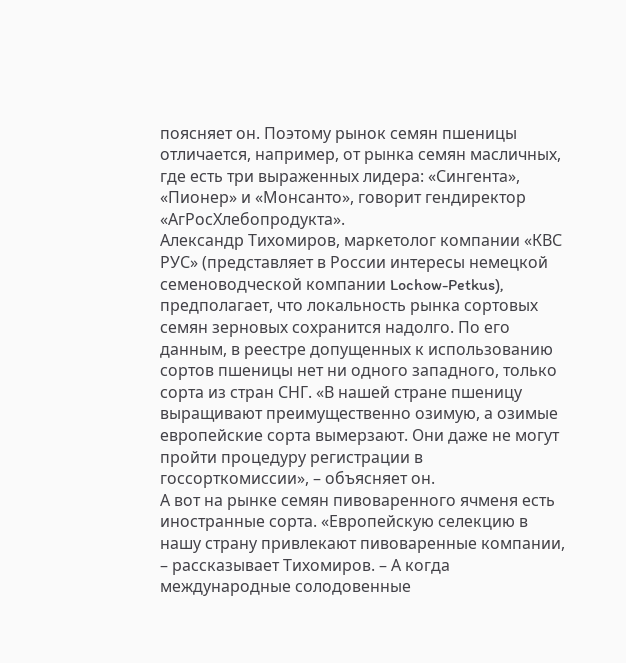поясняет он. Поэтому рынок семян пшеницы отличается, например, от рынка семян масличных, где есть три выраженных лидера: «Сингента», «Пионер» и «Монсанто», говорит гендиректор «АгРосХлебопродукта».
Александр Тихомиров, маркетолог компании «КВС РУС» (представляет в России интересы немецкой семеноводческой компании Lochow-Petkus), предполагает, что локальность рынка сортовых семян зерновых сохранится надолго. По его данным, в реестре допущенных к использованию сортов пшеницы нет ни одного западного, только сорта из стран СНГ. «В нашей стране пшеницу выращивают преимущественно озимую, а озимые европейские сорта вымерзают. Они даже не могут пройти процедуру регистрации в госсорткомиссии», – объясняет он.
А вот на рынке семян пивоваренного ячменя есть иностранные сорта. «Европейскую селекцию в нашу страну привлекают пивоваренные компании, – рассказывает Тихомиров. – А когда международные солодовенные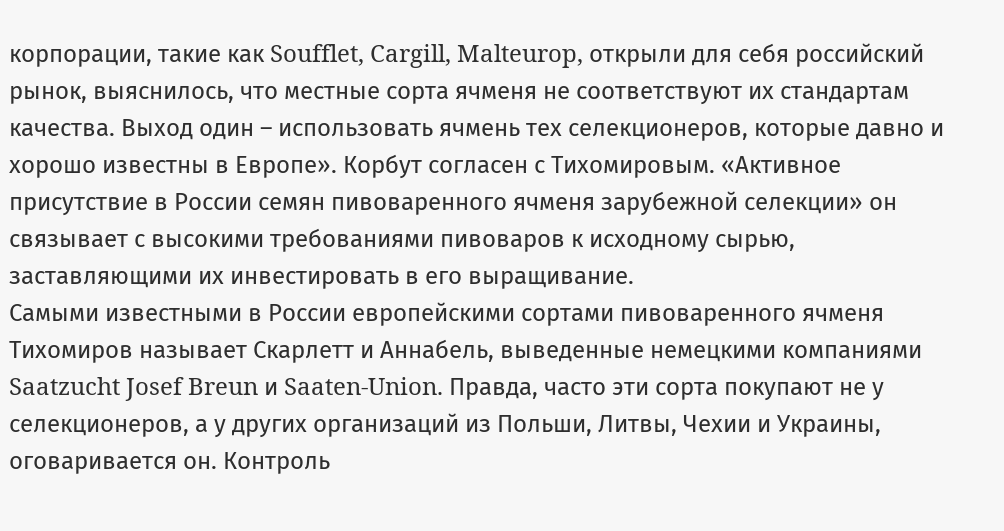корпорации, такие как Soufflet, Cargill, Malteurop, открыли для себя российский рынок, выяснилось, что местные сорта ячменя не соответствуют их стандартам качества. Выход один – использовать ячмень тех селекционеров, которые давно и хорошо известны в Европе». Корбут согласен с Тихомировым. «Активное присутствие в России семян пивоваренного ячменя зарубежной селекции» он связывает с высокими требованиями пивоваров к исходному сырью, заставляющими их инвестировать в его выращивание.
Самыми известными в России европейскими сортами пивоваренного ячменя Тихомиров называет Скарлетт и Аннабель, выведенные немецкими компаниями Saatzucht Josef Breun и Saaten-Union. Правда, часто эти сорта покупают не у селекционеров, а у других организаций из Польши, Литвы, Чехии и Украины, оговаривается он. Контроль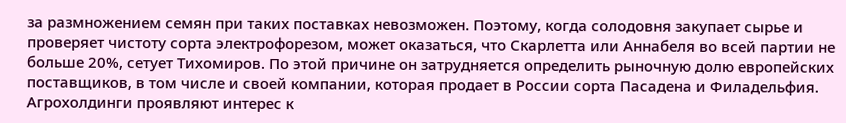за размножением семян при таких поставках невозможен. Поэтому, когда солодовня закупает сырье и проверяет чистоту сорта электрофорезом, может оказаться, что Скарлетта или Аннабеля во всей партии не больше 20%, сетует Тихомиров. По этой причине он затрудняется определить рыночную долю европейских поставщиков, в том числе и своей компании, которая продает в России сорта Пасадена и Филадельфия.
Агрохолдинги проявляют интерес к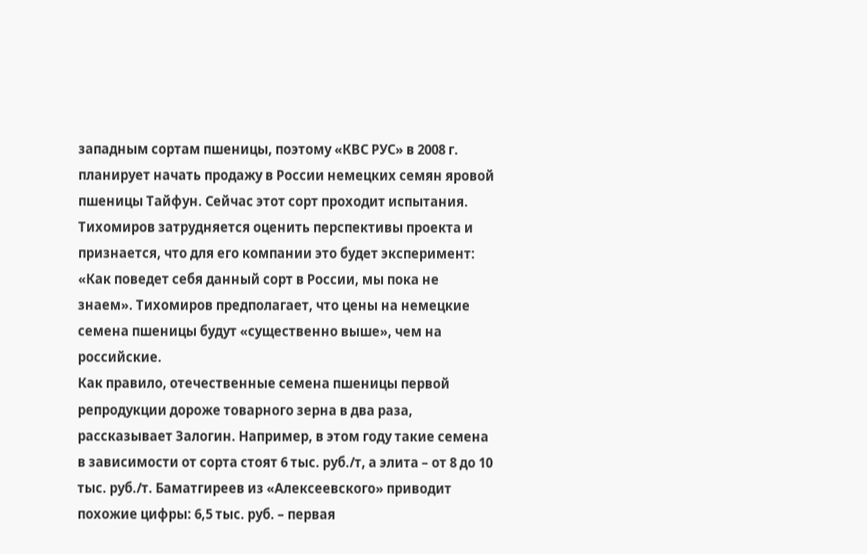западным сортам пшеницы, поэтому «КВС РУС» в 2008 г. планирует начать продажу в России немецких семян яровой пшеницы Тайфун. Сейчас этот сорт проходит испытания. Тихомиров затрудняется оценить перспективы проекта и признается, что для его компании это будет эксперимент: «Как поведет себя данный сорт в России, мы пока не знаем». Тихомиров предполагает, что цены на немецкие семена пшеницы будут «существенно выше», чем на российские.
Как правило, отечественные семена пшеницы первой репродукции дороже товарного зерна в два раза, рассказывает Залогин. Например, в этом году такие семена в зависимости от сорта стоят 6 тыс. руб./т, а элита – от 8 до 10 тыс. руб./т. Баматгиреев из «Алексеевского» приводит похожие цифры: 6,5 тыс. руб. – первая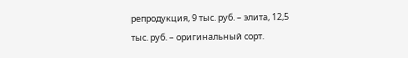репродукция, 9 тыс. руб. – элита, 12,5 тыс. руб. – оригинальный сорт.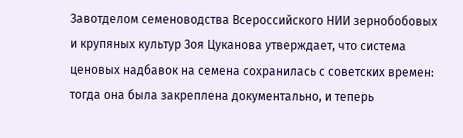Завотделом семеноводства Всероссийского НИИ зернобобовых и крупяных культур Зоя Цуканова утверждает, что система ценовых надбавок на семена сохранилась с советских времен: тогда она была закреплена документально, и теперь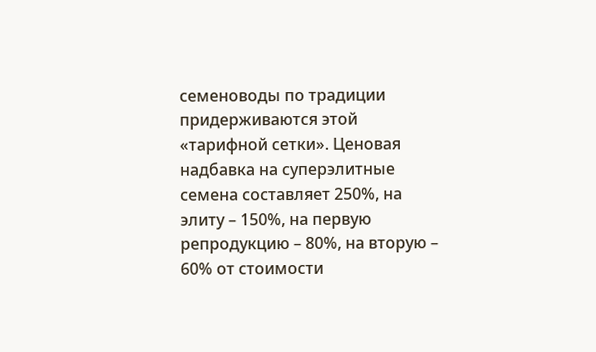семеноводы по традиции придерживаются этой «тарифной сетки». Ценовая надбавка на суперэлитные семена составляет 250%, на элиту – 150%, на первую репродукцию – 80%, на вторую – 60% от стоимости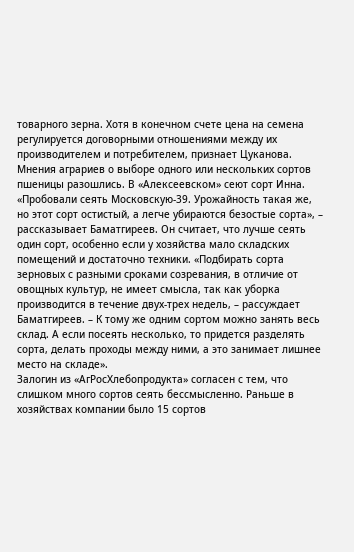товарного зерна. Хотя в конечном счете цена на семена регулируется договорными отношениями между их производителем и потребителем, признает Цуканова.
Мнения аграриев о выборе одного или нескольких сортов пшеницы разошлись. В «Алексеевском» сеют сорт Инна. «Пробовали сеять Московскую-39. Урожайность такая же, но этот сорт остистый, а легче убираются безостые сорта», – рассказывает Баматгиреев. Он считает, что лучше сеять один сорт, особенно если у хозяйства мало складских помещений и достаточно техники. «Подбирать сорта зерновых с разными сроками созревания, в отличие от овощных культур, не имеет смысла, так как уборка производится в течение двух-трех недель, – рассуждает Баматгиреев. – К тому же одним сортом можно занять весь склад. А если посеять несколько, то придется разделять сорта, делать проходы между ними, а это занимает лишнее место на складе».
Залогин из «АгРосХлебопродукта» согласен с тем, что слишком много сортов сеять бессмысленно. Раньше в хозяйствах компании было 15 сортов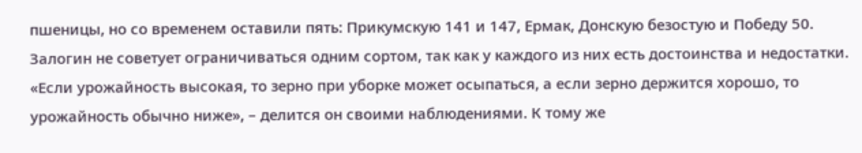пшеницы, но со временем оставили пять: Прикумскую 141 и 147, Ермак, Донскую безостую и Победу 50. Залогин не советует ограничиваться одним сортом, так как у каждого из них есть достоинства и недостатки. «Если урожайность высокая, то зерно при уборке может осыпаться, а если зерно держится хорошо, то урожайность обычно ниже», – делится он своими наблюдениями. К тому же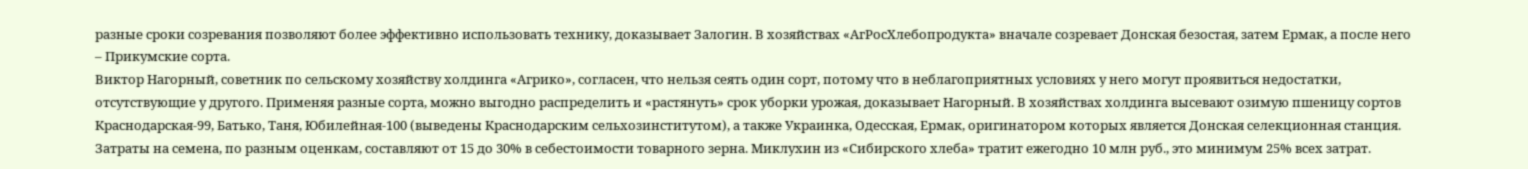разные сроки созревания позволяют более эффективно использовать технику, доказывает Залогин. В хозяйствах «АгРосХлебопродукта» вначале созревает Донская безостая, затем Ермак, а после него – Прикумские сорта.
Виктор Нагорный, советник по сельскому хозяйству холдинга «Агрико», согласен, что нельзя сеять один сорт, потому что в неблагоприятных условиях у него могут проявиться недостатки, отсутствующие у другого. Применяя разные сорта, можно выгодно распределить и «растянуть» срок уборки урожая, доказывает Нагорный. В хозяйствах холдинга высевают озимую пшеницу сортов Краснодарская-99, Батько, Таня, Юбилейная-100 (выведены Краснодарским сельхозинститутом), а также Украинка, Одесская, Ермак, оригинатором которых является Донская селекционная станция.
Затраты на семена, по разным оценкам, составляют от 15 до 30% в себестоимости товарного зерна. Миклухин из «Сибирского хлеба» тратит ежегодно 10 млн руб., это минимум 25% всех затрат.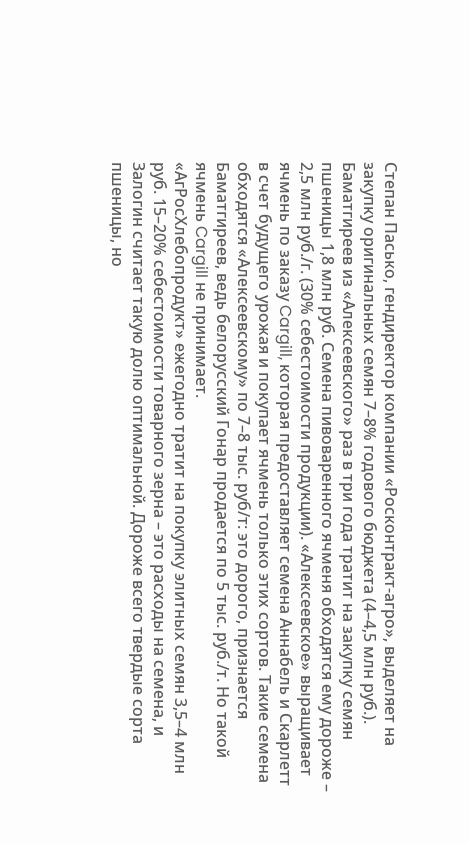Степан Пасько, гендиректор компании «Росконтракт-агро», выделяет на закупку оригинальных семян 7–8% годового бюджета (4–4,5 млн руб.). Баматгиреев из «Алексеевского» раз в три года тратит на закупку семян пшеницы 1,8 млн руб. Семена пивоваренного ячменя обходятся ему дороже – 2,5 млн руб./г. (30% себестоимости продукции). «Алексеевское» выращивает ячмень по заказу Cargill, которая предоставляет семена Аннабель и Скарлетт в счет будущего урожая и покупает ячмень только этих сортов. Такие семена обходятся «Алексеевскому» по 7–8 тыс. руб/т: это дорого, признается Баматгиреев, ведь белорусский Гонар продается по 5 тыс. руб./т. Но такой ячмень Cargill не принимает.
«АгРосХлебопродукт» ежегодно тратит на покупку элитных семян 3,5–4 млн руб. 15–20% себестоимости товарного зерна – это расходы на семена, и Залогин считает такую долю оптимальной. Дороже всего твердые сорта пшеницы, но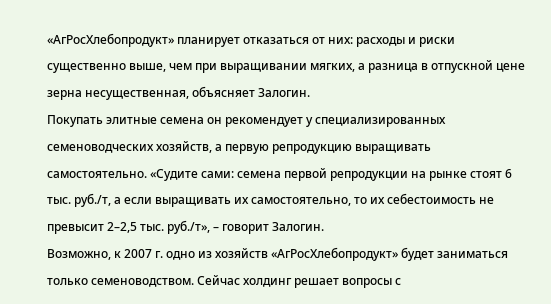«АгРосХлебопродукт» планирует отказаться от них: расходы и риски существенно выше, чем при выращивании мягких, а разница в отпускной цене зерна несущественная, объясняет Залогин.
Покупать элитные семена он рекомендует у специализированных семеноводческих хозяйств, а первую репродукцию выращивать самостоятельно. «Судите сами: семена первой репродукции на рынке стоят 6 тыс. руб./т, а если выращивать их самостоятельно, то их себестоимость не превысит 2–2,5 тыс. руб./т», – говорит Залогин.
Возможно, к 2007 г. одно из хозяйств «АгРосХлебопродукт» будет заниматься только семеноводством. Сейчас холдинг решает вопросы с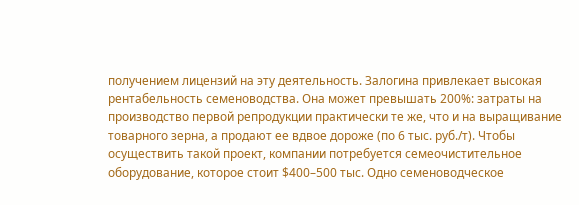получением лицензий на эту деятельность. Залогина привлекает высокая рентабельность семеноводства. Она может превышать 200%: затраты на производство первой репродукции практически те же, что и на выращивание товарного зерна, а продают ее вдвое дороже (по 6 тыс. руб./т). Чтобы осуществить такой проект, компании потребуется семеочистительное оборудование, которое стоит $400–500 тыс. Одно семеноводческое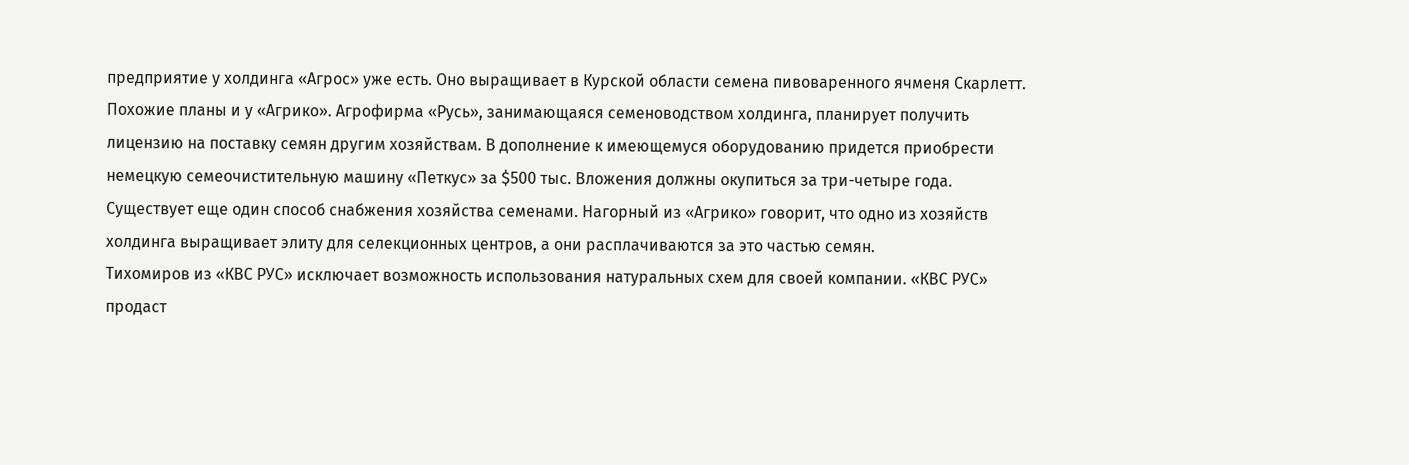предприятие у холдинга «Агрос» уже есть. Оно выращивает в Курской области семена пивоваренного ячменя Скарлетт.
Похожие планы и у «Агрико». Агрофирма «Русь», занимающаяся семеноводством холдинга, планирует получить лицензию на поставку семян другим хозяйствам. В дополнение к имеющемуся оборудованию придется приобрести немецкую семеочистительную машину «Петкус» за $500 тыс. Вложения должны окупиться за три-четыре года.
Существует еще один способ снабжения хозяйства семенами. Нагорный из «Агрико» говорит, что одно из хозяйств холдинга выращивает элиту для селекционных центров, а они расплачиваются за это частью семян.
Тихомиров из «КВС РУС» исключает возможность использования натуральных схем для своей компании. «КВС РУС» продаст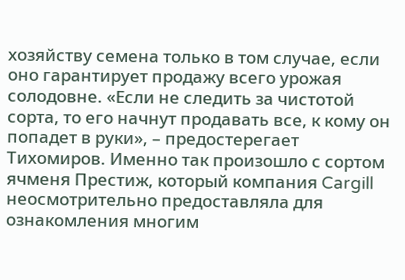хозяйству семена только в том случае, если оно гарантирует продажу всего урожая солодовне. «Если не следить за чистотой сорта, то его начнут продавать все, к кому он попадет в руки», – предостерегает Тихомиров. Именно так произошло с сортом ячменя Престиж, который компания Cargill неосмотрительно предоставляла для ознакомления многим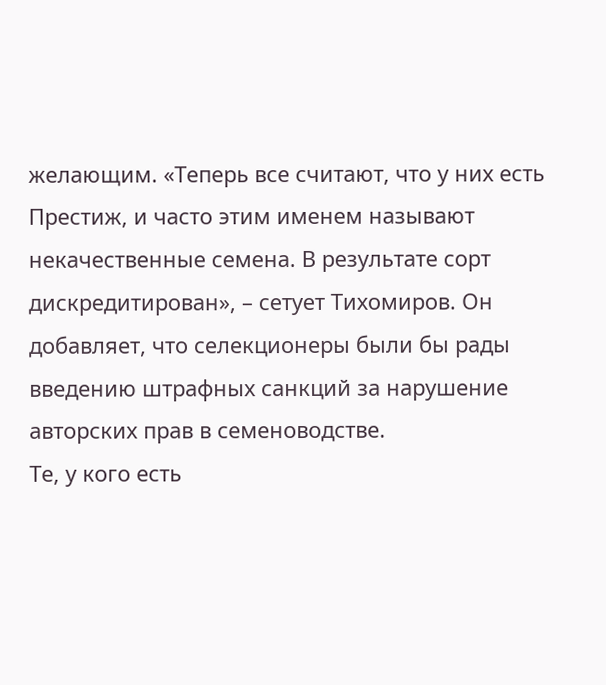желающим. «Теперь все считают, что у них есть Престиж, и часто этим именем называют некачественные семена. В результате сорт дискредитирован», – сетует Тихомиров. Он добавляет, что селекционеры были бы рады введению штрафных санкций за нарушение авторских прав в семеноводстве.
Те, у кого есть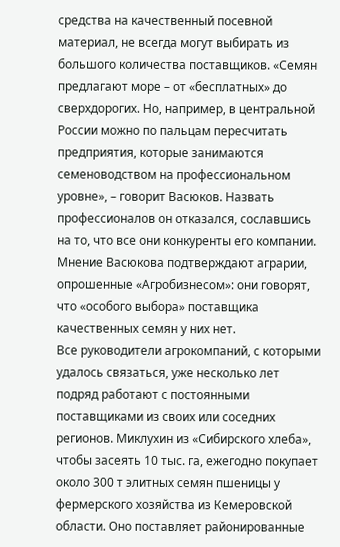средства на качественный посевной материал, не всегда могут выбирать из большого количества поставщиков. «Семян предлагают море – от «бесплатных» до сверхдорогих. Но, например, в центральной России можно по пальцам пересчитать предприятия, которые занимаются семеноводством на профессиональном уровне», – говорит Васюков. Назвать профессионалов он отказался, сославшись на то, что все они конкуренты его компании. Мнение Васюкова подтверждают аграрии, опрошенные «Агробизнесом»: они говорят, что «особого выбора» поставщика качественных семян у них нет.
Все руководители агрокомпаний, с которыми удалось связаться, уже несколько лет подряд работают с постоянными поставщиками из своих или соседних регионов. Миклухин из «Сибирского хлеба», чтобы засеять 10 тыс. га, ежегодно покупает около 300 т элитных семян пшеницы у фермерского хозяйства из Кемеровской области. Оно поставляет районированные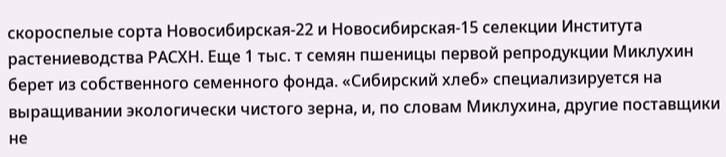скороспелые сорта Новосибирская-22 и Новосибирская-15 селекции Института растениеводства РАСХН. Еще 1 тыс. т семян пшеницы первой репродукции Миклухин берет из собственного семенного фонда. «Сибирский хлеб» специализируется на выращивании экологически чистого зерна, и, по словам Миклухина, другие поставщики не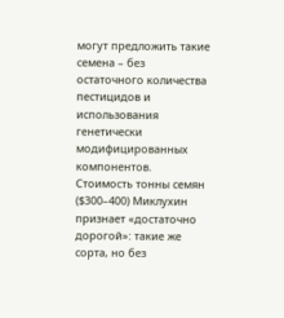могут предложить такие семена – без остаточного количества пестицидов и использования генетически модифицированных компонентов.
Стоимость тонны семян ($300–400) Миклухин признает «достаточно дорогой»: такие же сорта, но без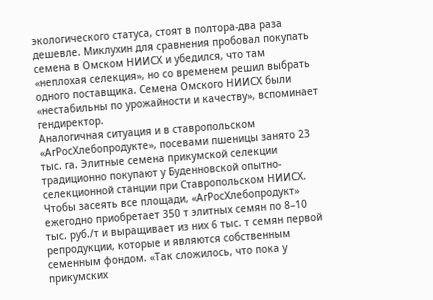экологического статуса, стоят в полтора-два раза дешевле. Миклухин для сравнения пробовал покупать семена в Омском НИИСХ и убедился, что там «неплохая селекция», но со временем решил выбрать одного поставщика. Семена Омского НИИСХ были «нестабильны по урожайности и качеству», вспоминает гендиректор.
Аналогичная ситуация и в ставропольском «АгРосХлебопродукте», посевами пшеницы занято 23 тыс. га. Элитные семена прикумской селекции традиционно покупают у Буденновской опытно-селекционной станции при Ставропольском НИИСХ. Чтобы засеять все площади, «АгРосХлебопродукт» ежегодно приобретает 350 т элитных семян по 8–10 тыс. руб./т и выращивает из них 6 тыс. т семян первой репродукции, которые и являются собственным семенным фондом. «Так сложилось, что пока у прикумских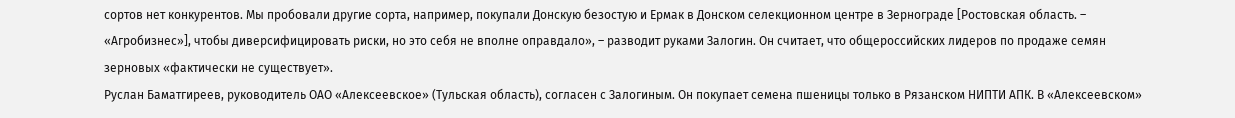сортов нет конкурентов. Мы пробовали другие сорта, например, покупали Донскую безостую и Ермак в Донском селекционном центре в Зернограде [Ростовская область. – «Агробизнес»], чтобы диверсифицировать риски, но это себя не вполне оправдало», – разводит руками Залогин. Он считает, что общероссийских лидеров по продаже семян зерновых «фактически не существует».
Руслан Баматгиреев, руководитель ОАО «Алексеевское» (Тульская область), согласен с Залогиным. Он покупает семена пшеницы только в Рязанском НИПТИ АПК. В «Алексеевском»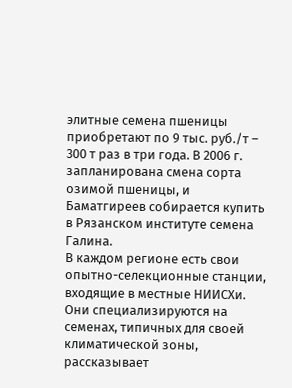элитные семена пшеницы приобретают по 9 тыс. руб./т – 300 т раз в три года. В 2006 г. запланирована смена сорта озимой пшеницы, и Баматгиреев собирается купить в Рязанском институте семена Галина.
В каждом регионе есть свои опытно-селекционные станции, входящие в местные НИИСХи. Они специализируются на семенах, типичных для своей климатической зоны, рассказывает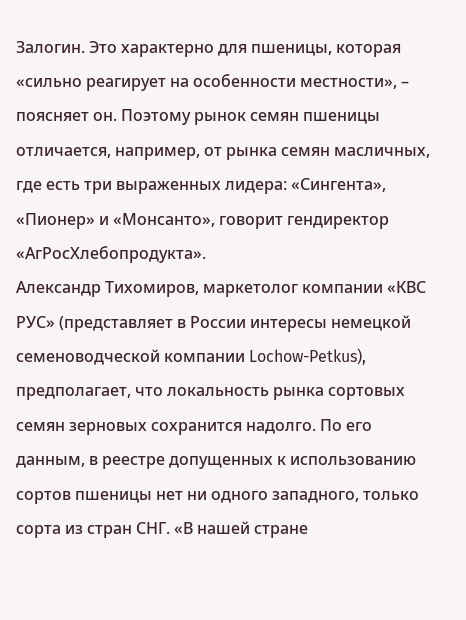Залогин. Это характерно для пшеницы, которая «сильно реагирует на особенности местности», – поясняет он. Поэтому рынок семян пшеницы отличается, например, от рынка семян масличных, где есть три выраженных лидера: «Сингента», «Пионер» и «Монсанто», говорит гендиректор «АгРосХлебопродукта».
Александр Тихомиров, маркетолог компании «КВС РУС» (представляет в России интересы немецкой семеноводческой компании Lochow-Petkus), предполагает, что локальность рынка сортовых семян зерновых сохранится надолго. По его данным, в реестре допущенных к использованию сортов пшеницы нет ни одного западного, только сорта из стран СНГ. «В нашей стране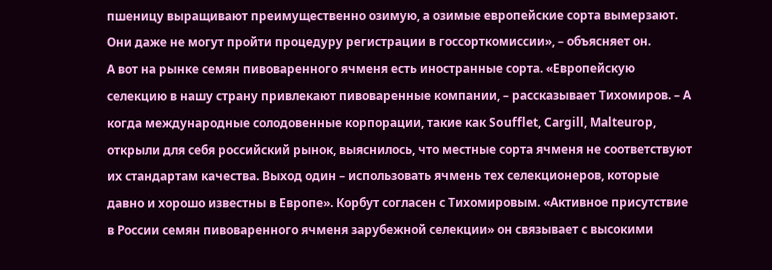пшеницу выращивают преимущественно озимую, а озимые европейские сорта вымерзают. Они даже не могут пройти процедуру регистрации в госсорткомиссии», – объясняет он.
А вот на рынке семян пивоваренного ячменя есть иностранные сорта. «Европейскую селекцию в нашу страну привлекают пивоваренные компании, – рассказывает Тихомиров. – А когда международные солодовенные корпорации, такие как Soufflet, Cargill, Malteurop, открыли для себя российский рынок, выяснилось, что местные сорта ячменя не соответствуют их стандартам качества. Выход один – использовать ячмень тех селекционеров, которые давно и хорошо известны в Европе». Корбут согласен с Тихомировым. «Активное присутствие в России семян пивоваренного ячменя зарубежной селекции» он связывает с высокими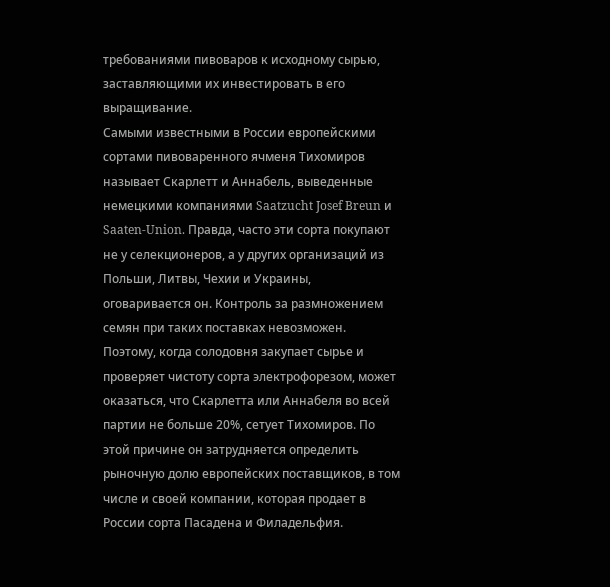требованиями пивоваров к исходному сырью, заставляющими их инвестировать в его выращивание.
Самыми известными в России европейскими сортами пивоваренного ячменя Тихомиров называет Скарлетт и Аннабель, выведенные немецкими компаниями Saatzucht Josef Breun и Saaten-Union. Правда, часто эти сорта покупают не у селекционеров, а у других организаций из Польши, Литвы, Чехии и Украины, оговаривается он. Контроль за размножением семян при таких поставках невозможен. Поэтому, когда солодовня закупает сырье и проверяет чистоту сорта электрофорезом, может оказаться, что Скарлетта или Аннабеля во всей партии не больше 20%, сетует Тихомиров. По этой причине он затрудняется определить рыночную долю европейских поставщиков, в том числе и своей компании, которая продает в России сорта Пасадена и Филадельфия.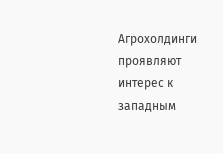Агрохолдинги проявляют интерес к западным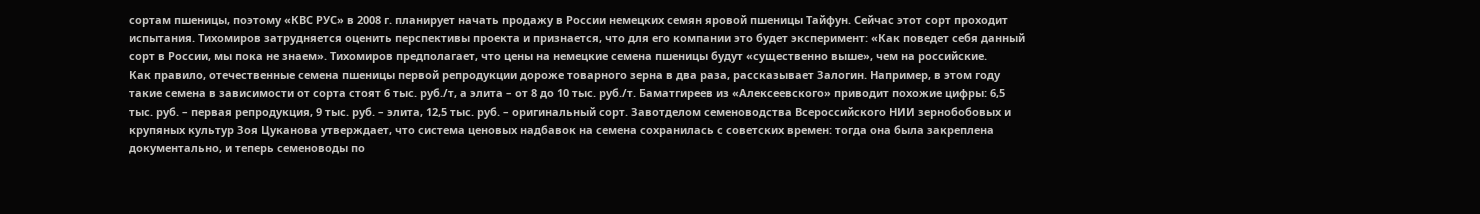сортам пшеницы, поэтому «КВС РУС» в 2008 г. планирует начать продажу в России немецких семян яровой пшеницы Тайфун. Сейчас этот сорт проходит испытания. Тихомиров затрудняется оценить перспективы проекта и признается, что для его компании это будет эксперимент: «Как поведет себя данный сорт в России, мы пока не знаем». Тихомиров предполагает, что цены на немецкие семена пшеницы будут «существенно выше», чем на российские.
Как правило, отечественные семена пшеницы первой репродукции дороже товарного зерна в два раза, рассказывает Залогин. Например, в этом году такие семена в зависимости от сорта стоят 6 тыс. руб./т, а элита – от 8 до 10 тыс. руб./т. Баматгиреев из «Алексеевского» приводит похожие цифры: 6,5 тыс. руб. – первая репродукция, 9 тыс. руб. – элита, 12,5 тыс. руб. – оригинальный сорт. Завотделом семеноводства Всероссийского НИИ зернобобовых и крупяных культур Зоя Цуканова утверждает, что система ценовых надбавок на семена сохранилась с советских времен: тогда она была закреплена документально, и теперь семеноводы по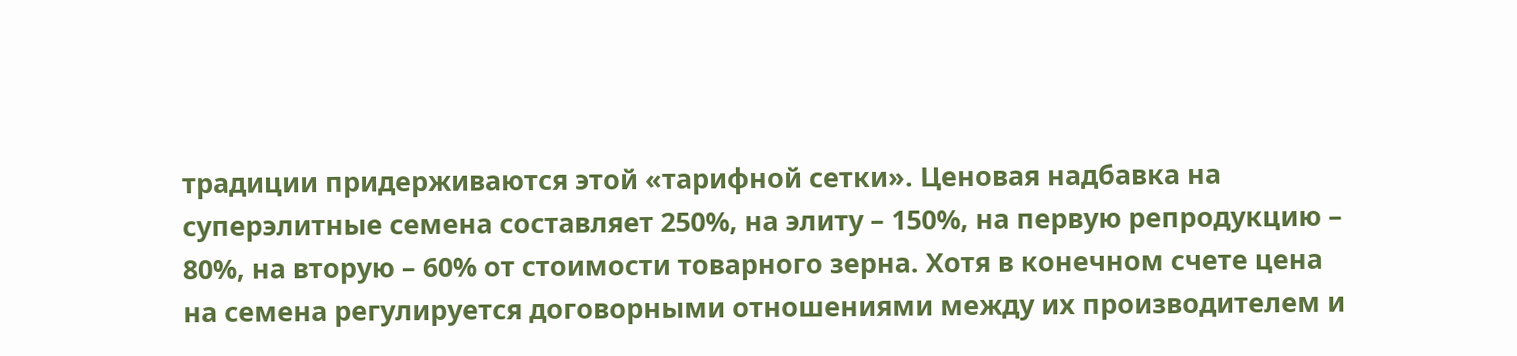традиции придерживаются этой «тарифной сетки». Ценовая надбавка на суперэлитные семена составляет 250%, на элиту – 150%, на первую репродукцию – 80%, на вторую – 60% от стоимости товарного зерна. Хотя в конечном счете цена на семена регулируется договорными отношениями между их производителем и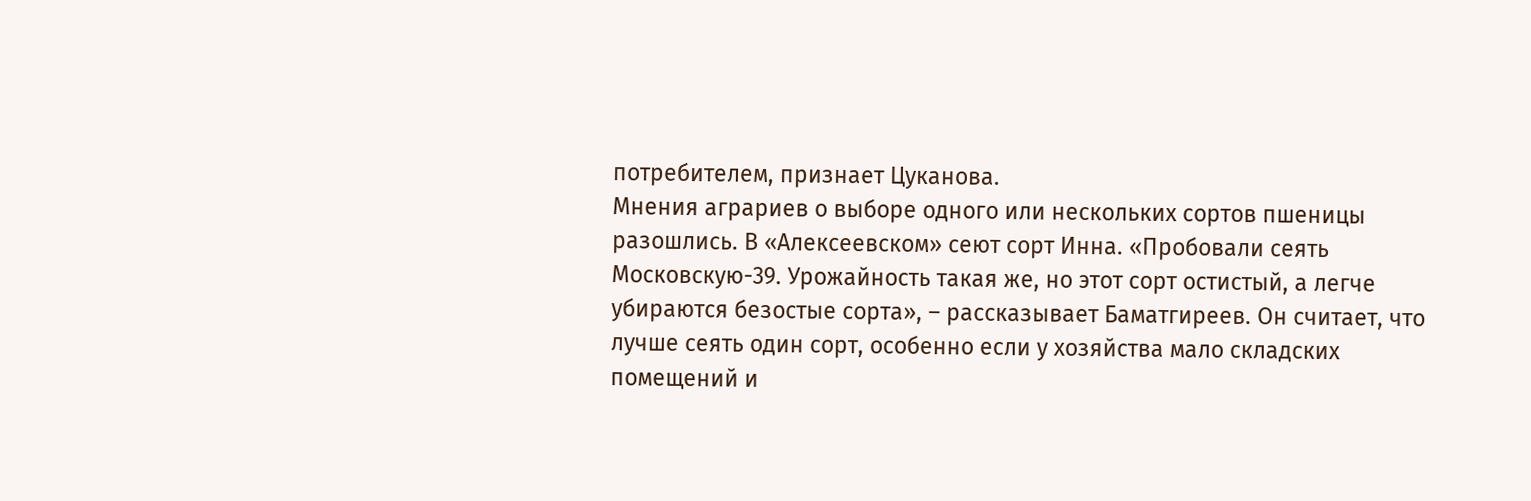потребителем, признает Цуканова.
Мнения аграриев о выборе одного или нескольких сортов пшеницы разошлись. В «Алексеевском» сеют сорт Инна. «Пробовали сеять Московскую-39. Урожайность такая же, но этот сорт остистый, а легче убираются безостые сорта», – рассказывает Баматгиреев. Он считает, что лучше сеять один сорт, особенно если у хозяйства мало складских помещений и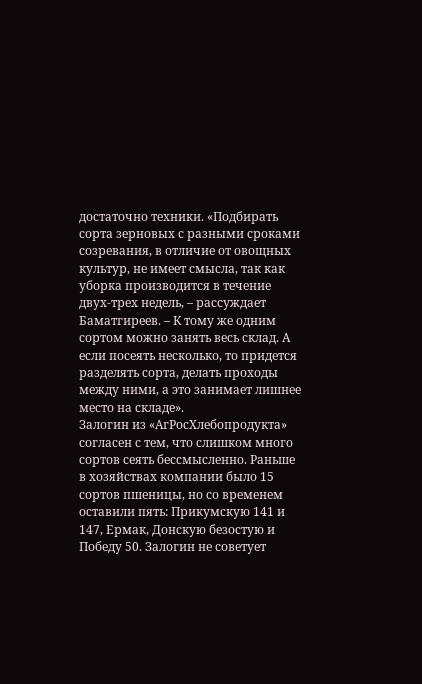достаточно техники. «Подбирать сорта зерновых с разными сроками созревания, в отличие от овощных культур, не имеет смысла, так как уборка производится в течение двух-трех недель, – рассуждает Баматгиреев. – К тому же одним сортом можно занять весь склад. А если посеять несколько, то придется разделять сорта, делать проходы между ними, а это занимает лишнее место на складе».
Залогин из «АгРосХлебопродукта» согласен с тем, что слишком много сортов сеять бессмысленно. Раньше в хозяйствах компании было 15 сортов пшеницы, но со временем оставили пять: Прикумскую 141 и 147, Ермак, Донскую безостую и Победу 50. Залогин не советует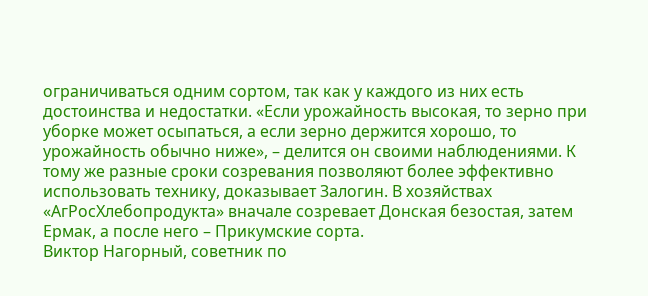ограничиваться одним сортом, так как у каждого из них есть достоинства и недостатки. «Если урожайность высокая, то зерно при уборке может осыпаться, а если зерно держится хорошо, то урожайность обычно ниже», – делится он своими наблюдениями. К тому же разные сроки созревания позволяют более эффективно использовать технику, доказывает Залогин. В хозяйствах «АгРосХлебопродукта» вначале созревает Донская безостая, затем Ермак, а после него – Прикумские сорта.
Виктор Нагорный, советник по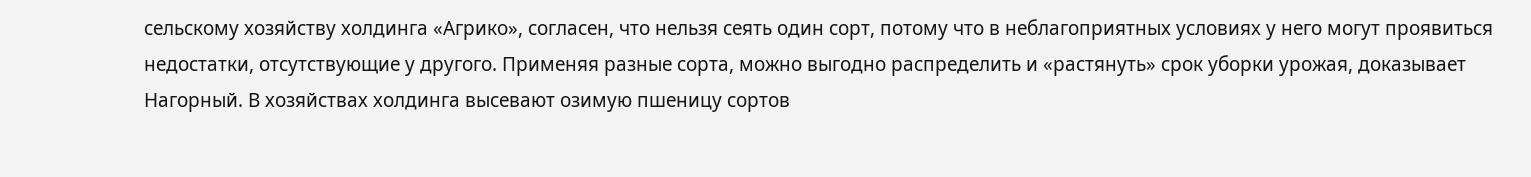сельскому хозяйству холдинга «Агрико», согласен, что нельзя сеять один сорт, потому что в неблагоприятных условиях у него могут проявиться недостатки, отсутствующие у другого. Применяя разные сорта, можно выгодно распределить и «растянуть» срок уборки урожая, доказывает Нагорный. В хозяйствах холдинга высевают озимую пшеницу сортов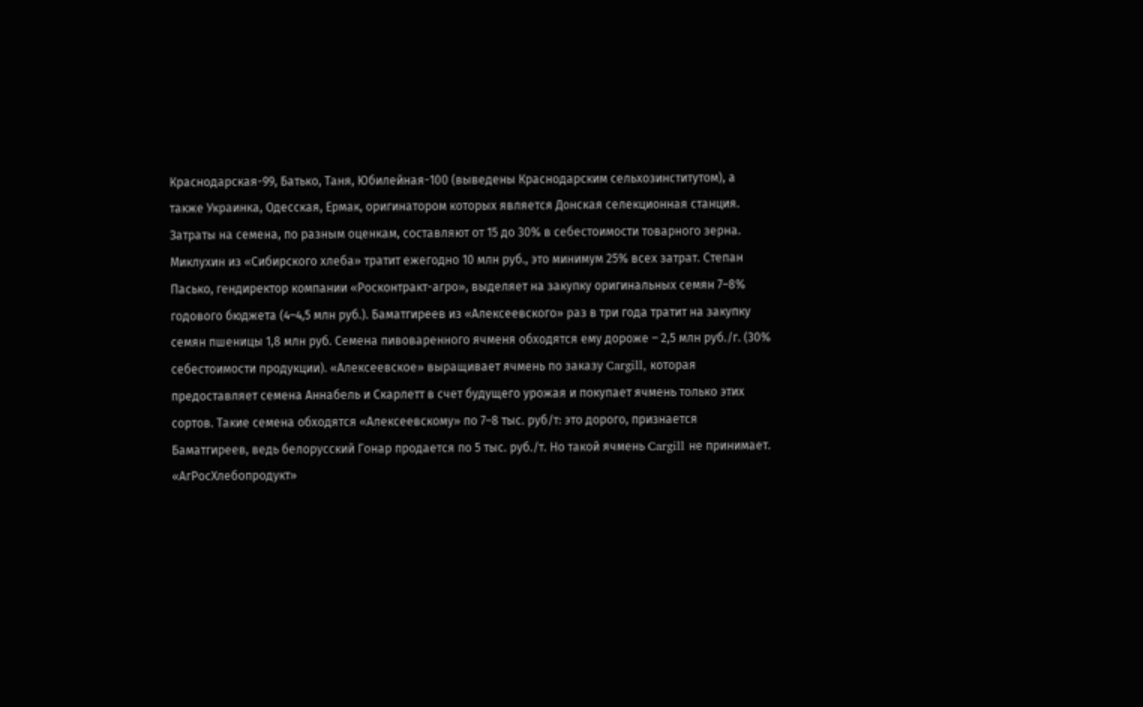Краснодарская-99, Батько, Таня, Юбилейная-100 (выведены Краснодарским сельхозинститутом), а также Украинка, Одесская, Ермак, оригинатором которых является Донская селекционная станция.
Затраты на семена, по разным оценкам, составляют от 15 до 30% в себестоимости товарного зерна. Миклухин из «Сибирского хлеба» тратит ежегодно 10 млн руб., это минимум 25% всех затрат. Степан Пасько, гендиректор компании «Росконтракт-агро», выделяет на закупку оригинальных семян 7–8% годового бюджета (4–4,5 млн руб.). Баматгиреев из «Алексеевского» раз в три года тратит на закупку семян пшеницы 1,8 млн руб. Семена пивоваренного ячменя обходятся ему дороже – 2,5 млн руб./г. (30% себестоимости продукции). «Алексеевское» выращивает ячмень по заказу Cargill, которая предоставляет семена Аннабель и Скарлетт в счет будущего урожая и покупает ячмень только этих сортов. Такие семена обходятся «Алексеевскому» по 7–8 тыс. руб/т: это дорого, признается Баматгиреев, ведь белорусский Гонар продается по 5 тыс. руб./т. Но такой ячмень Cargill не принимает.
«АгРосХлебопродукт»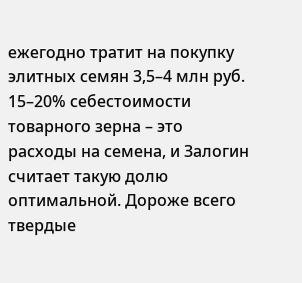ежегодно тратит на покупку элитных семян 3,5–4 млн руб. 15–20% себестоимости товарного зерна – это расходы на семена, и Залогин считает такую долю оптимальной. Дороже всего твердые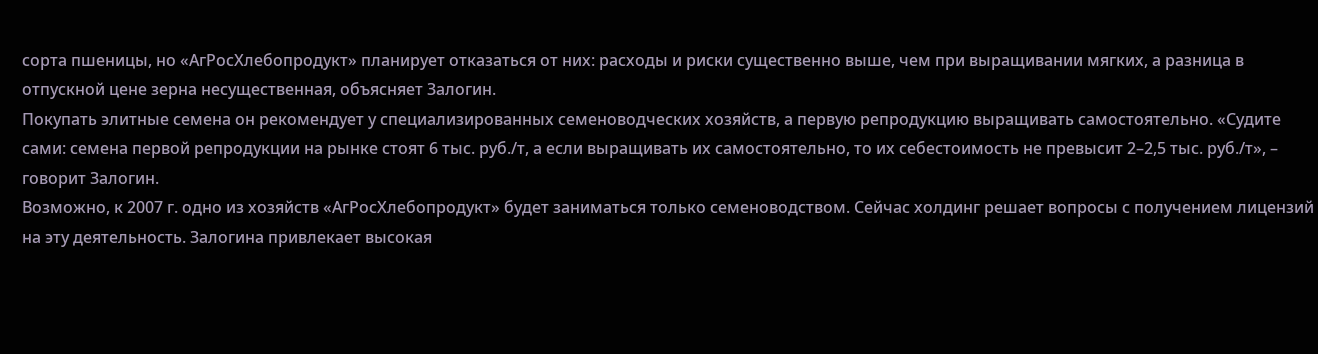сорта пшеницы, но «АгРосХлебопродукт» планирует отказаться от них: расходы и риски существенно выше, чем при выращивании мягких, а разница в отпускной цене зерна несущественная, объясняет Залогин.
Покупать элитные семена он рекомендует у специализированных семеноводческих хозяйств, а первую репродукцию выращивать самостоятельно. «Судите сами: семена первой репродукции на рынке стоят 6 тыс. руб./т, а если выращивать их самостоятельно, то их себестоимость не превысит 2–2,5 тыс. руб./т», – говорит Залогин.
Возможно, к 2007 г. одно из хозяйств «АгРосХлебопродукт» будет заниматься только семеноводством. Сейчас холдинг решает вопросы с получением лицензий на эту деятельность. Залогина привлекает высокая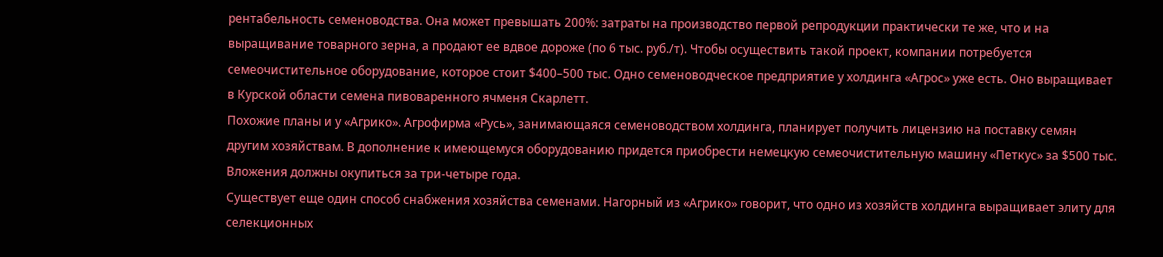рентабельность семеноводства. Она может превышать 200%: затраты на производство первой репродукции практически те же, что и на выращивание товарного зерна, а продают ее вдвое дороже (по 6 тыс. руб./т). Чтобы осуществить такой проект, компании потребуется семеочистительное оборудование, которое стоит $400–500 тыс. Одно семеноводческое предприятие у холдинга «Агрос» уже есть. Оно выращивает в Курской области семена пивоваренного ячменя Скарлетт.
Похожие планы и у «Агрико». Агрофирма «Русь», занимающаяся семеноводством холдинга, планирует получить лицензию на поставку семян другим хозяйствам. В дополнение к имеющемуся оборудованию придется приобрести немецкую семеочистительную машину «Петкус» за $500 тыс. Вложения должны окупиться за три-четыре года.
Существует еще один способ снабжения хозяйства семенами. Нагорный из «Агрико» говорит, что одно из хозяйств холдинга выращивает элиту для селекционных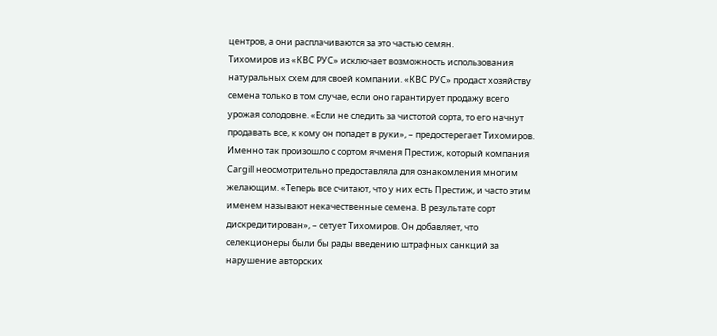центров, а они расплачиваются за это частью семян.
Тихомиров из «КВС РУС» исключает возможность использования натуральных схем для своей компании. «КВС РУС» продаст хозяйству семена только в том случае, если оно гарантирует продажу всего урожая солодовне. «Если не следить за чистотой сорта, то его начнут продавать все, к кому он попадет в руки», – предостерегает Тихомиров. Именно так произошло с сортом ячменя Престиж, который компания Cargill неосмотрительно предоставляла для ознакомления многим желающим. «Теперь все считают, что у них есть Престиж, и часто этим именем называют некачественные семена. В результате сорт дискредитирован», – сетует Тихомиров. Он добавляет, что селекционеры были бы рады введению штрафных санкций за нарушение авторских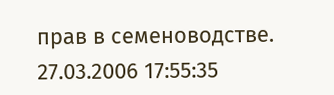прав в семеноводстве.
27.03.2006 17:55:35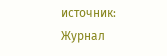источник:
Журнал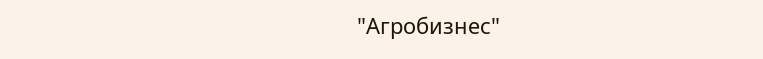"Агробизнес"